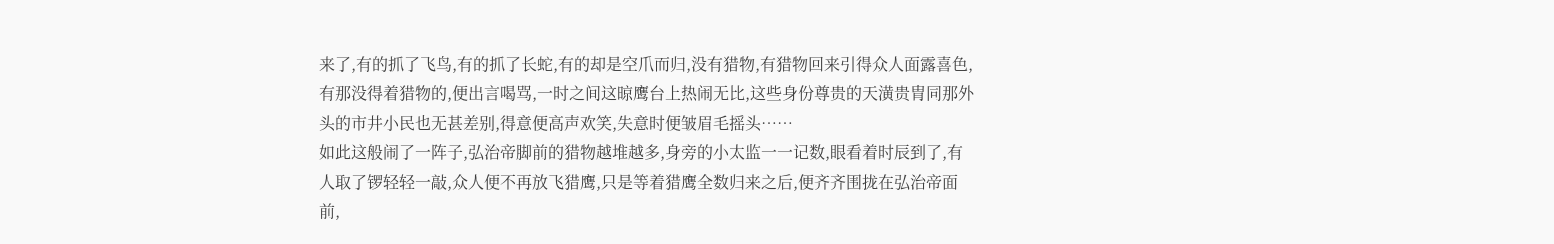来了,有的抓了飞鸟,有的抓了长蛇,有的却是空爪而归,没有猎物,有猎物回来引得众人面露喜色,有那没得着猎物的,便出言喝骂,一时之间这晾鹰台上热闹无比,这些身份尊贵的天潢贵胄同那外头的市井小民也无甚差别,得意便高声欢笑,失意时便皱眉毛摇头……
如此这般闹了一阵子,弘治帝脚前的猎物越堆越多,身旁的小太监一一记数,眼看着时辰到了,有人取了锣轻轻一敲,众人便不再放飞猎鹰,只是等着猎鹰全数归来之后,便齐齐围拢在弘治帝面前,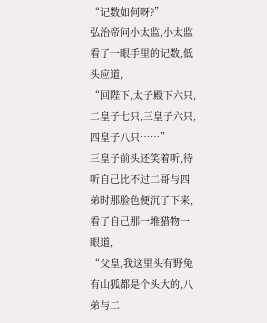“记数如何呀?”
弘治帝问小太监,小太监看了一眼手里的记数,低头应道,
“回陛下,太子殿下六只,二皇子七只,三皇子六只,四皇子八只……”
三皇子前头还笑着听,待听自己比不过二哥与四弟时那脸色便沉了下来,看了自己那一堆猎物一眼道,
“父皇,我这里头有野兔有山狐都是个头大的,八弟与二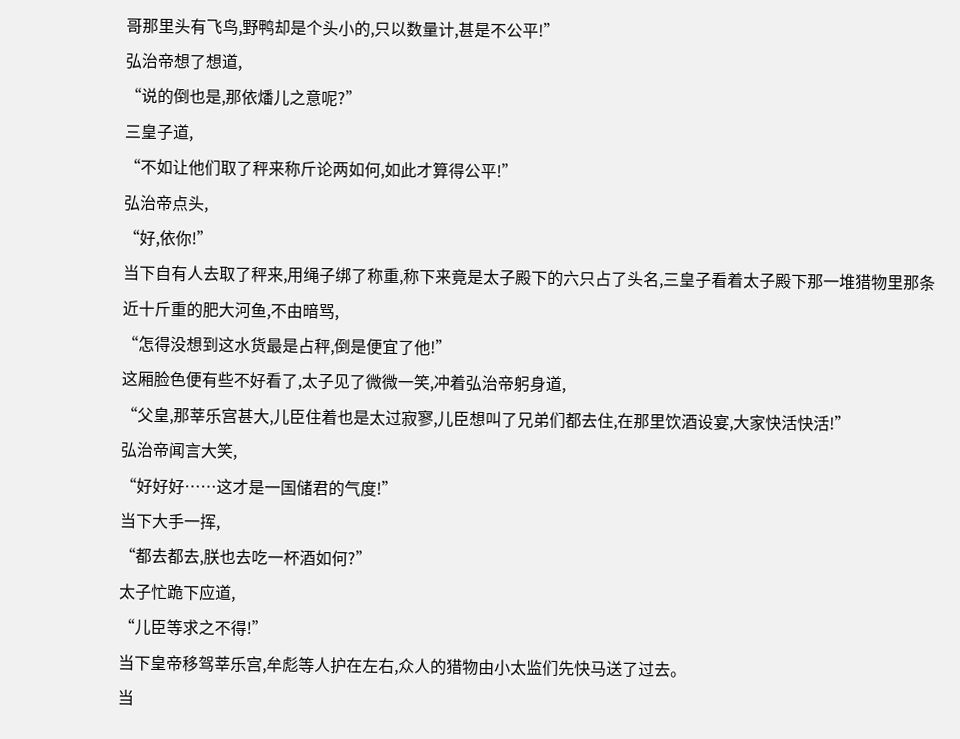哥那里头有飞鸟,野鸭却是个头小的,只以数量计,甚是不公平!”
弘治帝想了想道,
“说的倒也是,那依燔儿之意呢?”
三皇子道,
“不如让他们取了秤来称斤论两如何,如此才算得公平!”
弘治帝点头,
“好,依你!”
当下自有人去取了秤来,用绳子绑了称重,称下来竟是太子殿下的六只占了头名,三皇子看着太子殿下那一堆猎物里那条近十斤重的肥大河鱼,不由暗骂,
“怎得没想到这水货最是占秤,倒是便宜了他!”
这厢脸色便有些不好看了,太子见了微微一笑,冲着弘治帝躬身道,
“父皇,那莘乐宫甚大,儿臣住着也是太过寂寥,儿臣想叫了兄弟们都去住,在那里饮酒设宴,大家快活快活!”
弘治帝闻言大笑,
“好好好……这才是一国储君的气度!”
当下大手一挥,
“都去都去,朕也去吃一杯酒如何?”
太子忙跪下应道,
“儿臣等求之不得!”
当下皇帝移驾莘乐宫,牟彪等人护在左右,众人的猎物由小太监们先快马送了过去。
当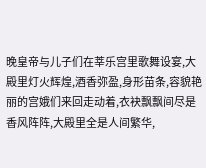晚皇帝与儿子们在莘乐宫里歌舞设宴,大殿里灯火辉煌,酒香弥盈,身形苗条,容貌艳丽的宫娥们来回走动着,衣袂飘飘间尽是香风阵阵,大殿里全是人间繁华,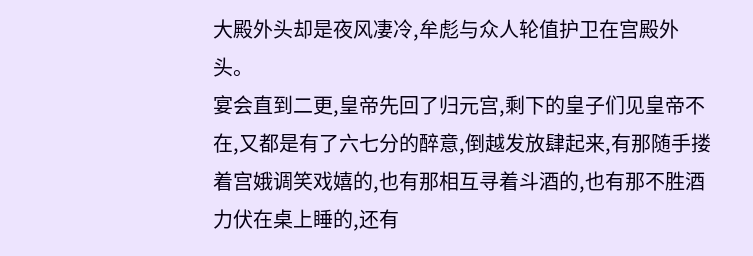大殿外头却是夜风凄冷,牟彪与众人轮值护卫在宫殿外头。
宴会直到二更,皇帝先回了归元宫,剩下的皇子们见皇帝不在,又都是有了六七分的醉意,倒越发放肆起来,有那随手搂着宫娥调笑戏嬉的,也有那相互寻着斗酒的,也有那不胜酒力伏在桌上睡的,还有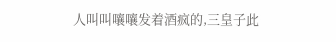人叫叫嚷嚷发着酒疯的,三皇子此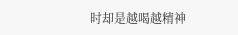时却是越喝越精神